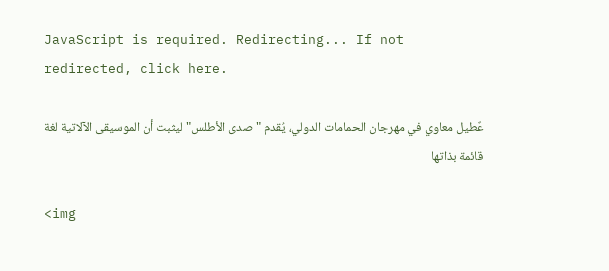JavaScript is required. Redirecting... If not redirected, click here.

عٌطيل معاوي في مهرجان الحمامات الدولي، يُقدم "صدى الأطلس" ليثبت أن الموسيقى الآلاتية لغة قائمة بذاتها

<img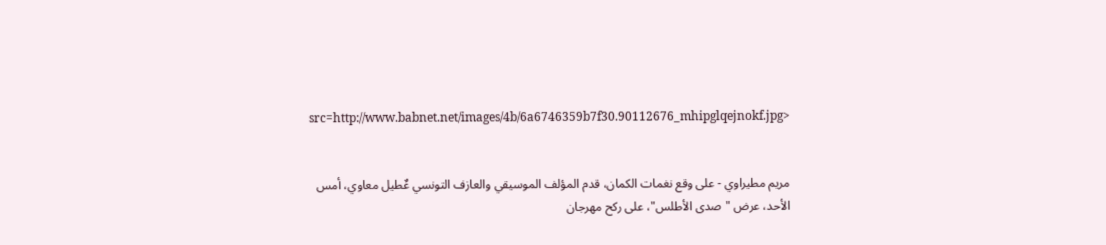src=http://www.babnet.net/images/4b/6a6746359b7f30.90112676_mhipglqejnokf.jpg>


مريم مطيراوي - على وقع نغمات الكمان، قدم المؤلف الموسيقي والعازف التونسي عٌطيل معاوي، أمس الأحد، عرض "صدى الأطلس"، على ركح مهرجان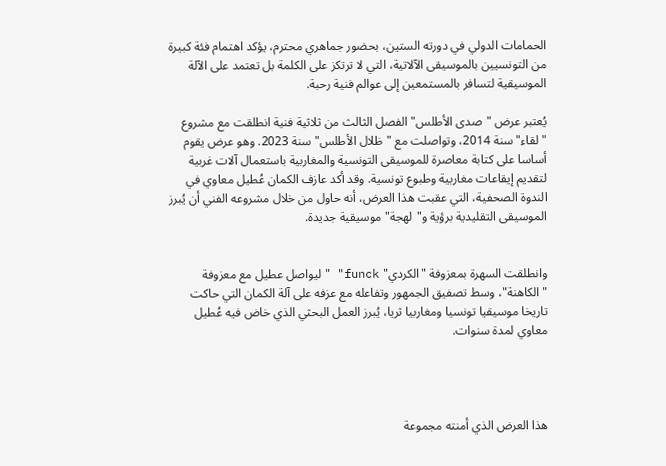الحمامات الدولي في دورته الستين، بحضور جماهري محترم، يؤكد اهتمام فئة كبيرة من التونسيين بالموسيقى الآلاتية، التي لا ترتكز على الكلمة بل تعتمد على الآلة الموسيقية لتسافر بالمستمعين إلى عوالم فنية رحبة.

يُعتبر عرض "صدى الأطلس" الفصل الثالث من ثلاثية فنية انطلقت مع مشروع "لقاء" سنة 2014، وتواصلت مع "ظلال الأطلس" سنة 2023. وهو عرض يقوم أساسا على كتابة معاصرة للموسيقى التونسية والمغاربية باستعمال آلات غربية لتقديم إيقاعات مغاربية وطبوع تونسية. وقد أكد عازف الكمان عُطيل معاوي في الندوة الصحفية، التي عقبت هذا العرض، أنه حاول من خلال مشروعه الفني أن يُبرز الموسيقى التقليدية برؤية و"لهجة" موسيقية جديدة.


وانطلقت السهرة بمعزوفة "الكردي" funck" "ليواصل عطيل مع معزوفة "الكاهنة"، وسط تصفيق الجمهور وتفاعله مع عزفه على آلة الكمان التي حاكت تاريخا موسيقيا تونسيا ومغاربيا ثريا، يُبرز العمل البحثي الذي خاض فيه عُطيل معاوي لمدة سنوات.




هذا العرض الذي أمنته مجموعة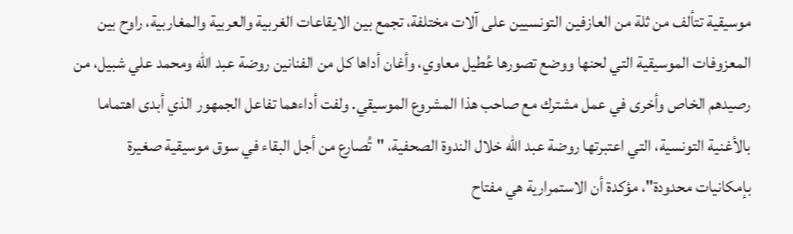موسيقية تتألف من ثلة من العازفين التونسيين على آلات مختلفة، تجمع بين الايقاعات الغربية والعربية والمغاربية، راوح بين المعزوفات الموسيقية التي لحنها ووضع تصورها عُطيل معاوي، وأغان أداها كل من الفنانين روضة عبد الله ومحمد علي شبيل، من رصيدهم الخاص وأخرى في عمل مشترك مع صاحب هذا المشروع الموسيقي. ولفت أداءهما تفاعل الجمهور الذي أبدى اهتماما بالأغنية التونسية، التي اعتبرتها روضة عبد الله خلال الندوة الصحفية، "تُصارع من أجل البقاء في سوق موسيقية صغيرة بإمكانيات محدودة"، مؤكدة أن الاستمرارية هي مفتاح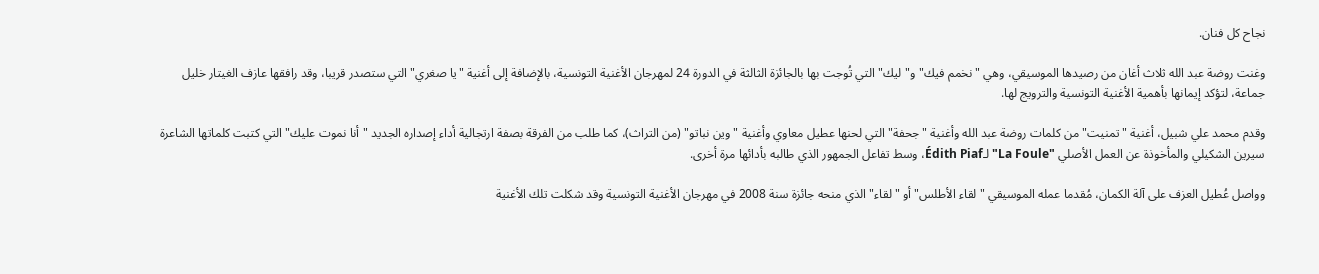نجاح كل فنان.

وغنت روضة عبد الله ثلاث أغان من رصيدها الموسيقي، وهي "نخمم فيك" و"ليك" التي تُوجت بها بالجائزة الثالثة في الدورة 24 لمهرجان الأغنية التونسية، بالإضافة إلى أغنية "يا صغري" التي ستصدر قريبا، وقد رافقها عازف الغيتار خليل جماعة، لتؤكد إيمانها بأهمية الأغنية التونسية والترويج لها.

وقدم محمد علي شبيل، أغنية "تمنيت" من كلمات روضة عبد الله وأغنية "جحفة" التي لحنها عطيل معاوي وأغنية "وين نباتو" (من التراث)، كما طلب من الفرقة بصفة ارتجالية أداء إصداره الجديد "أنا نموت عليك" التي كتبت كلماتها الشاعرة سيرين الشكيلي والمأخوذة عن العمل الأصلي "La Foule" لـÉdith Piaf، وسط تفاعل الجمهور الذي طالبه بأدائها مرة أخرى.

وواصل عُطيل العزف على آلة الكمان، مُقدما عمله الموسيقي "لقاء الأطلس" أو "لقاء" الذي منحه جائزة سنة 2008 في مهرجان الأغنية التونسية وقد شكلت تلك الأغنية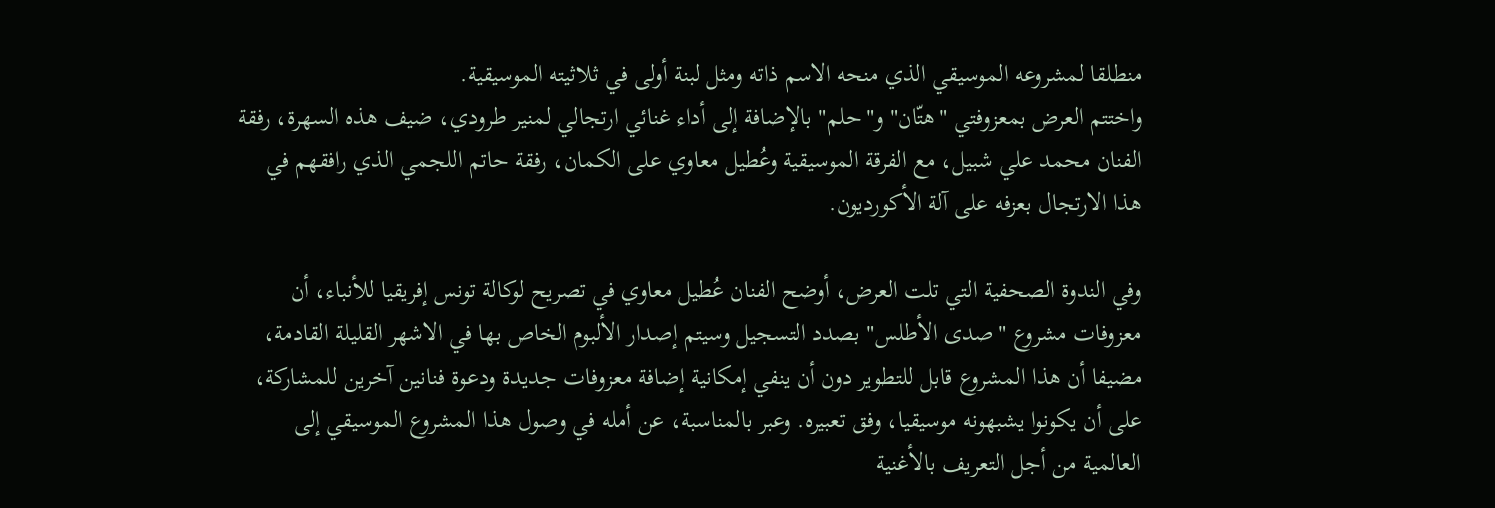منطلقا لمشروعه الموسيقي الذي منحه الاسم ذاته ومثل لبنة أولى في ثلاثيته الموسيقية.
واختتم العرض بمعزوفتي "هتّان" و"حلم" بالإضافة إلى أداء غنائي ارتجالي لمنير طرودي، ضيف هذه السهرة، رفقة الفنان محمد علي شبيل، مع الفرقة الموسيقية وعُطيل معاوي على الكمان، رفقة حاتم اللجمي الذي رافقهم في هذا الارتجال بعزفه على آلة الأكورديون.

وفي الندوة الصحفية التي تلت العرض، أوضح الفنان عُطيل معاوي في تصريح لوكالة تونس إفريقيا للأنباء، أن معزوفات مشروع "صدى الأطلس" بصدد التسجيل وسيتم إصدار الألبوم الخاص بها في الاشهر القليلة القادمة، مضيفا أن هذا المشروع قابل للتطوير دون أن ينفي إمكانية إضافة معزوفات جديدة ودعوة فنانين آخرين للمشاركة، على أن يكونوا يشبهونه موسيقيا، وفق تعبيره. وعبر بالمناسبة، عن أمله في وصول هذا المشروع الموسيقي إلى العالمية من أجل التعريف بالأغنية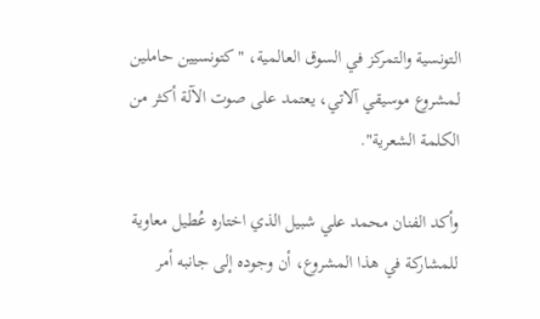التونسية والتمركز في السوق العالمية، "كتونسيين حاملين لمشروع موسيقي آلاتي، يعتمد على صوت الآلة أكثر من الكلمة الشعرية".

وأكد الفنان محمد علي شبيل الذي اختاره عُطيل معاوية للمشاركة في هذا المشروع، أن وجوده إلى جانبه أمر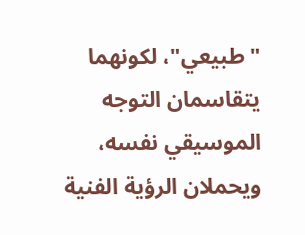"طبيعي"، لكونهما يتقاسمان التوجه الموسيقي نفسه، ويحملان الرؤية الفنية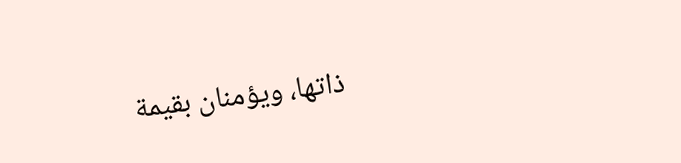ذاتها، ويؤمنان بقيمة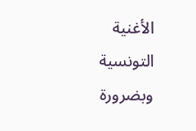الأغنية التونسية وبضرورة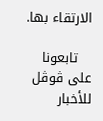الارتقاء بها.

   تابعونا على ڤوڤل للأخبار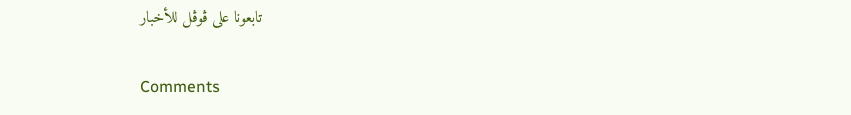تابعونا على ڤوڤل للأخبار

Comments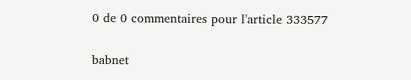0 de 0 commentaires pour l'article 333577

babnet